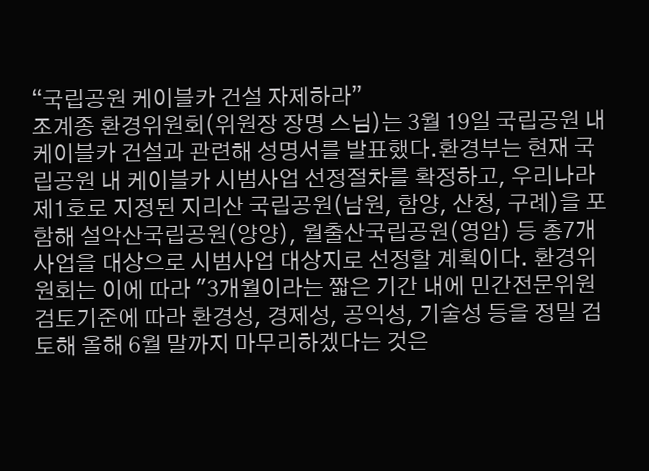“국립공원 케이블카 건설 자제하라”
조계종 환경위원회(위원장 장명 스님)는 3월 19일 국립공원 내 케이블카 건설과 관련해 성명서를 발표했다.환경부는 현재 국립공원 내 케이블카 시범사업 선정절차를 확정하고, 우리나라 제1호로 지정된 지리산 국립공원(남원, 함양, 산청, 구례)을 포함해 설악산국립공원(양양), 월출산국립공원(영암) 등 총7개 사업을 대상으로 시범사업 대상지로 선정할 계획이다. 환경위원회는 이에 따라 "3개월이라는 짧은 기간 내에 민간전문위원 검토기준에 따라 환경성, 경제성, 공익성, 기술성 등을 정밀 검토해 올해 6월 말까지 마무리하겠다는 것은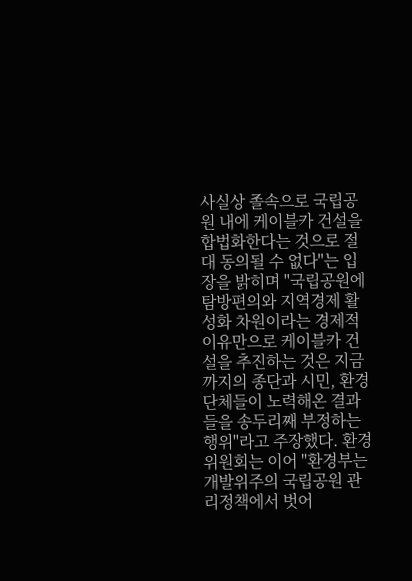사실상 졸속으로 국립공원 내에 케이블카 건설을 합법화한다는 것으로 절대 동의될 수 없다"는 입장을 밝히며 "국립공원에 탐방편의와 지역경제 활성화 차원이라는 경제적 이유만으로 케이블카 건설을 추진하는 것은 지금까지의 종단과 시민, 환경단체들이 노력해온 결과들을 송두리째 부정하는 행위"라고 주장했다. 환경위원회는 이어 "환경부는 개발위주의 국립공원 관리정책에서 벗어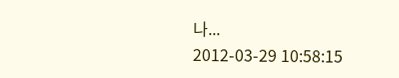나...
2012-03-29 10:58:15